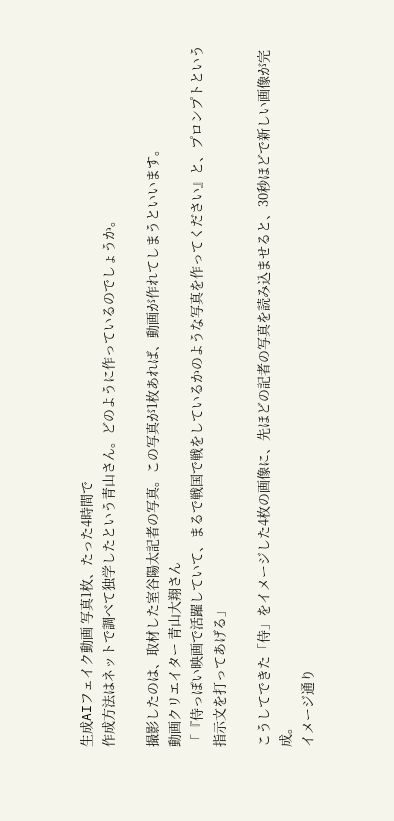生成AIフェイク動画 写真1枚、たった4時間で
作成方法はネットで調べて独学したという青山さん。どのように作っているのでしょうか。

撮影したのは、取材した室谷陽太記者の写真。この写真が1枚あれば、動画が作れてしまうといいます。
動画クリエイター 青山大翔さん
「『侍っぽい映画で活躍していて、まるで戦国で戦をしているかのような写真を作ってください』と、プロンプトという指示文を打ってあげる」

こうしてできた「侍」をイメージした4枚の画像に、先ほどの記者の写真を読み込ませると、30秒ほどで新しい画像が完成。
イメージ通り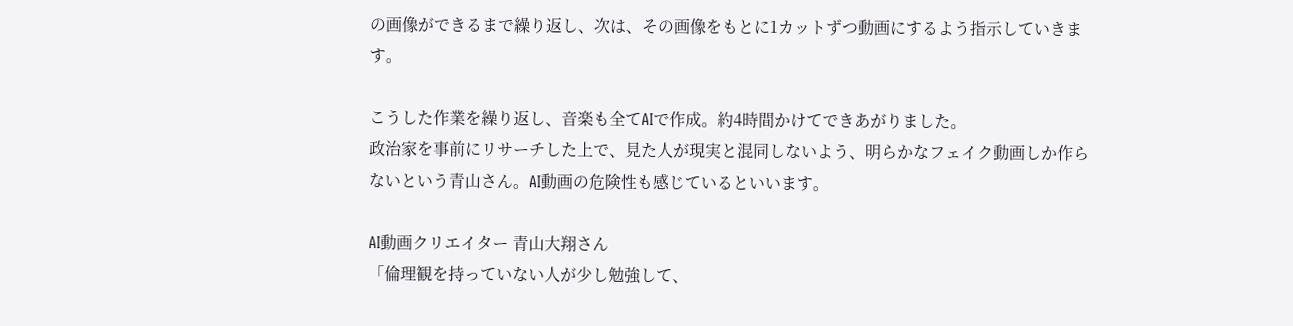の画像ができるまで繰り返し、次は、その画像をもとに1カットずつ動画にするよう指示していきます。

こうした作業を繰り返し、音楽も全てAIで作成。約4時間かけてできあがりました。
政治家を事前にリサーチした上で、見た人が現実と混同しないよう、明らかなフェイク動画しか作らないという青山さん。AI動画の危険性も感じているといいます。

AI動画クリエイター 青山大翔さん
「倫理観を持っていない人が少し勉強して、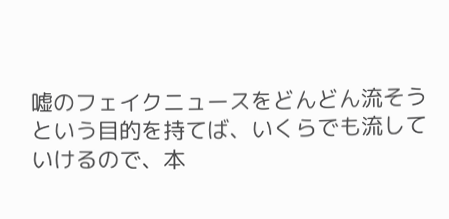嘘のフェイクニュースをどんどん流そうという目的を持てば、いくらでも流していけるので、本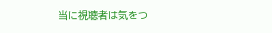当に視聴者は気をつ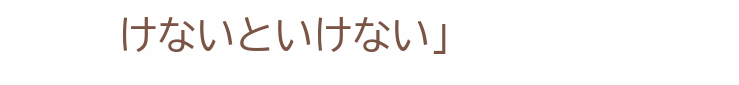けないといけない」